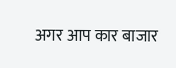अगर आप कार बाजार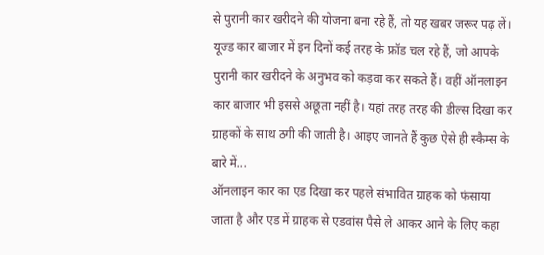से पुरानी कार खरीदने की योजना बना रहे हैं, तो यह खबर जरूर पढ़ लें। यूज्ड कार बाजार में इन दिनों कई तरह के फ्रॉड चल रहे हैं, जो आपके पुरानी कार खरीदने के अनुभव को कड़वा कर सकते हैं। वहीं ऑनलाइन कार बाजार भी इससे अछूता नहीं है। यहां तरह तरह की डील्स दिखा कर ग्राहकों के साथ ठगी की जाती है। आइए जानते हैं कुछ ऐसे ही स्कैम्स के बारे में...
ऑनलाइन कार का एड दिखा कर पहले संभावित ग्राहक को फंसाया जाता है और एड में ग्राहक से एडवांस पैसे ले आकर आने के लिए कहा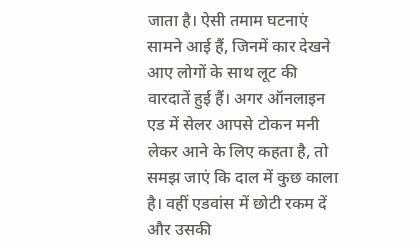जाता है। ऐसी तमाम घटनाएं सामने आई हैं, जिनमें कार देखने आए लोगों के साथ लूट की वारदातें हुई हैं। अगर ऑनलाइन एड में सेलर आपसे टोकन मनी लेकर आने के लिए कहता है, तो समझ जाएं कि दाल में कुछ काला है। वहीं एडवांस में छोटी रकम दें और उसकी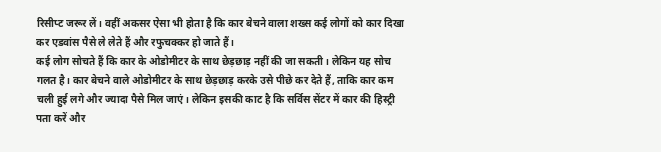रिसीप्ट जरूर लें। वहीं अकसर ऐसा भी होता है कि कार बेचने वाला शख्स कई लोगों को कार दिखा कर एडवांस पैसे ले लेते हैं और रफुचक्कर हो जाते हैं।
कई लोग सोचते हैं कि कार के ओडोमीटर के साथ छेड़छाड़ नहीं की जा सकती। लेकिन यह सोच गलत है। कार बेचने वाले ओडोमीटर के साथ छेड़छाड़ करके उसे पीछे कर देते हैं, ताकि कार कम चली हुई लगे और ज्यादा पैसे मिल जाएं। लेकिन इसकी काट है कि सर्विस सेंटर में कार की हिस्ट्री पता करें और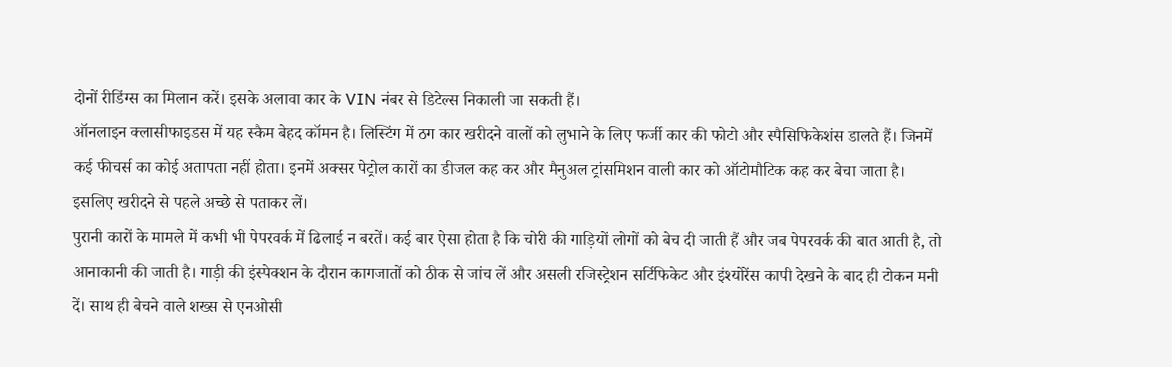दोनों रीडिंग्स का मिलान करें। इसके अलावा कार के VIN नंबर से डिटेल्स निकाली जा सकती हैं।
ऑनलाइन क्लासीफाइडस में यह स्कैम बेहद कॉमन है। लिस्टिंग में ठग कार खरीदने वालों को लुभाने के लिए फर्जी कार की फोटो और स्पैसिफिकेशंस डालते हैं। जिनमें कई फीचर्स का कोई अतापता नहीं होता। इनमें अक्सर पेट्रोल कारों का डीजल कह कर और मैनुअल ट्रांसमिशन वाली कार को ऑटोमौटिक कह कर बेचा जाता है। इसलिए खरीदने से पहले अच्छे से पताकर लें।
पुरानी कारों के मामले में कभी भी पेपरवर्क में ढिलाई न बरतें। कई बार ऐसा होता है कि चोरी की गाड़ियों लोगों को बेच दी जाती हैं और जब पेपरवर्क की बात आती है, तो आनाकानी की जाती है। गाड़ी की इंस्पेक्शन के दौरान कागजातों को ठीक से जांच लें और असली रजिस्ट्रेशन सर्टिफिकेट और इंश्योरेंस कापी देखने के बाद ही टोकन मनी दें। साथ ही बेचने वाले शख्स से एनओसी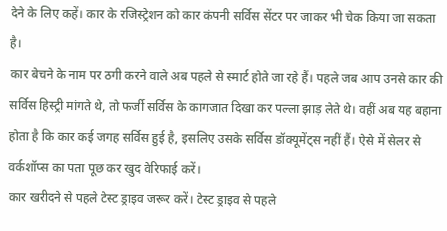देने के लिए कहें। कार के रजिस्ट्रेशन को कार कंपनी सर्विस सेंटर पर जाकर भी चेक किया जा सकता है।
कार बेचने के नाम पर ठगी करने वाले अब पहले से स्मार्ट होते जा रहे हैं। पहले जब आप उनसे कार की सर्विस हिस्ट्री मांगते थे, तो फर्जी सर्विस के कागजात दिखा कर पल्ला झाड़ लेते थे। वहीं अब यह बहाना होता है कि कार कई जगह सर्विस हुई है, इसलिए उसके सर्विस डॉक्यूमेंट्स नहीं हैं। ऐसे में सेलर से वर्कशॉप्स का पता पूछ कर खुद वेरिफाई करें।
कार खरीदने से पहले टेस्ट ड्राइव जरूर करें। टेस्ट ड्राइव से पहले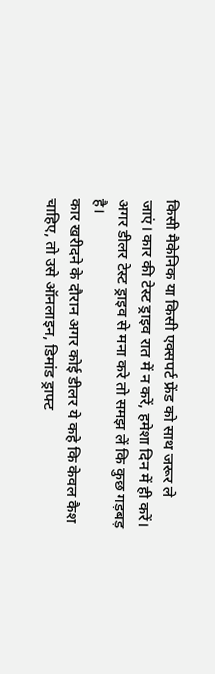किसी मैकेनिक या किसी एक्सपर्ट फ्रेंड को साथ जरूर ले जाएं। कार की टेस्ट ड्राइव रात में न करें, हमेशा दिन में ही करें। अगर डीलर टेस्ट ड्राइव से मना करे तो समझ लें कि कुछ गड़बड़ है।
कार खरीदने के दौरान अगर कोई डीलर ये कहे कि केवल कैश चाहिए, तो उसे ऑनलाइन, डिमांड ड्राफ्ट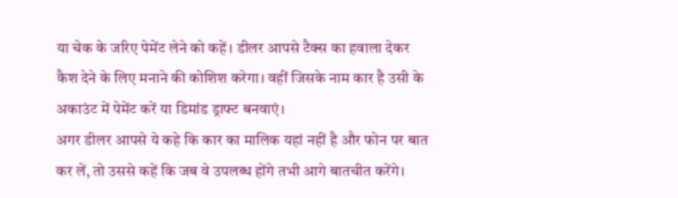या चेक के जरिए पेमेंट लेने को कहें। डीलर आपसे टैक्स का हवाला देकर कैश देने के लिए मनाने की कोशिश करेगा। वहीं जिसके नाम कार है उसी के अकाउंट में पेमेंट करें या डिमांड ड्राफ्ट बनवाएं।
अगर डीलर आपसे ये कहे कि कार का मालिक यहां नहीं है और फोन पर बात कर लें, तो उससे कहें कि जब वे उपलब्ध होंगे तभी आगे बातचीत करेंगे।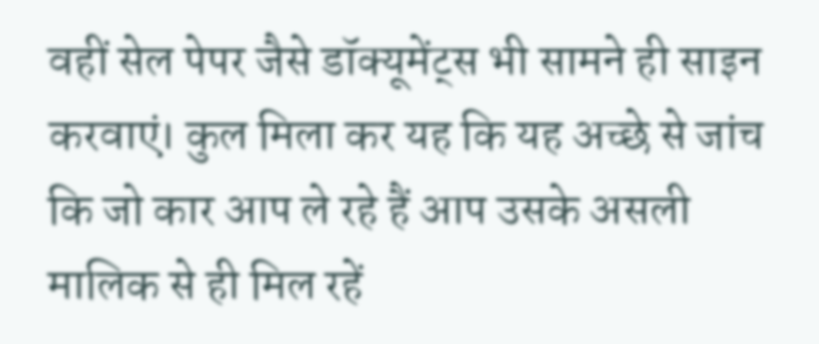वहीं सेल पेपर जैसे डॉक्यूमेंट्स भी सामने ही साइन करवाएं। कुल मिला कर यह कि यह अच्छे से जांच कि जो कार आप ले रहे हैं आप उसके असली मालिक से ही मिल रहें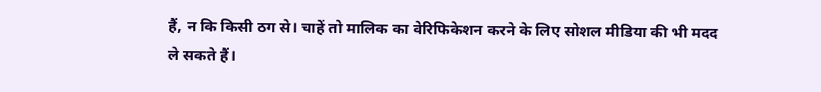हैं, न कि किसी ठग से। चाहें तो मालिक का वेरिफिकेशन करने के लिए सोशल मीडिया की भी मदद ले सकते हैं।